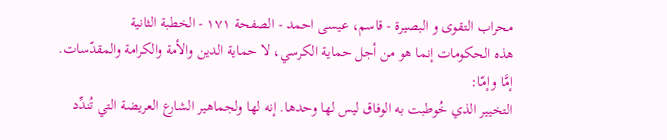محراب التقوى و البصيرة - قاسم، عيسى احمد - الصفحة ١٧١ - الخطبة الثانية
هذه الحكومات إنما هو من أجل حماية الكرسي، لا حماية الدين والأمة والكرامة والمقدّسات.
إمَّا وإمّا:
التخيير الذي خُوطبت به الوفاق ليس لها وحدها. إنه لها ولجماهير الشارع العريضة التي تُندِّد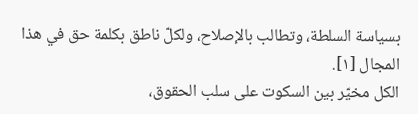بسياسة السلطة، وتطالب بالإصلاح، ولكلّ ناطق بكلمة حق في هذا المجال [١].
الكل مخيّر بين السكوت على سلب الحقوق،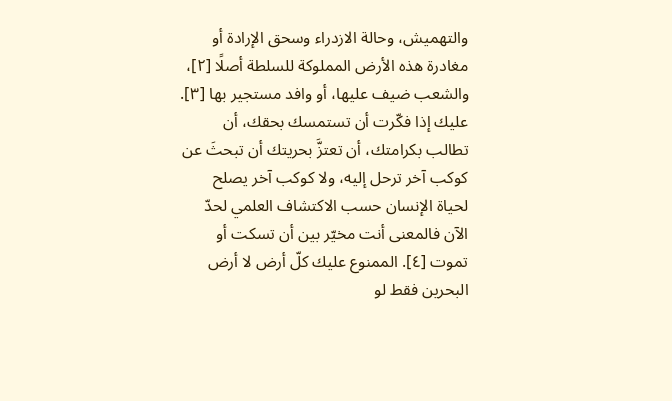والتهميش، وحالة الازدراء وسحق الإرادة أو مغادرة هذه الأرض المملوكة للسلطة أصلًا [٢]، والشعب ضيف عليها، أو وافد مستجير بها [٣].
عليك إذا فكّرت أن تستمسك بحقك، أن تطالب بكرامتك، أن تعتزَّ بحريتك أن تبحثَ عن كوكب آخر ترحل إليه، ولا كوكب آخر يصلح لحياة الإنسان حسب الاكتشاف العلمي لحدّ الآن فالمعنى أنت مخيّر بين أن تسكت أو تموت [٤]. الممنوع عليك كلّ أرض لا أرض البحرين فقط لو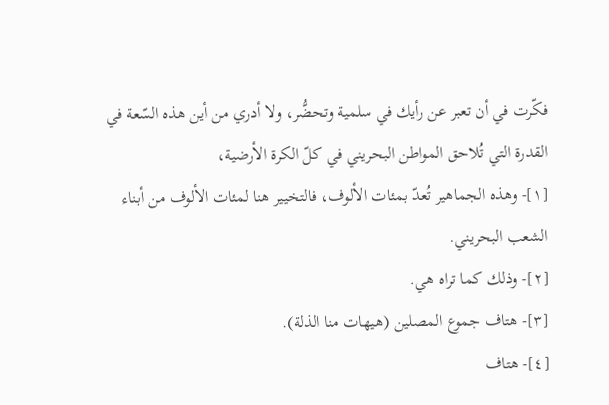فكّرت في أن تعبر عن رأيك في سلمية وتحضُّر، ولا أدري من أين هذه السّعة في القدرة التي تُلاحق المواطن البحريني في كلّ الكرة الأرضية،
[١]- وهذه الجماهير تُعدّ بمئات الألوف، فالتخيير هنا لمئات الألوف من أبناء الشعب البحريني.
[٢]- وذلك كما تراه هي.
[٣]- هتاف جموع المصلين (هيهات منا الذلة).
[٤]- هتاف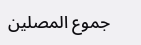جموع المصلين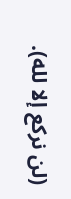(لن نركع إلا لله).